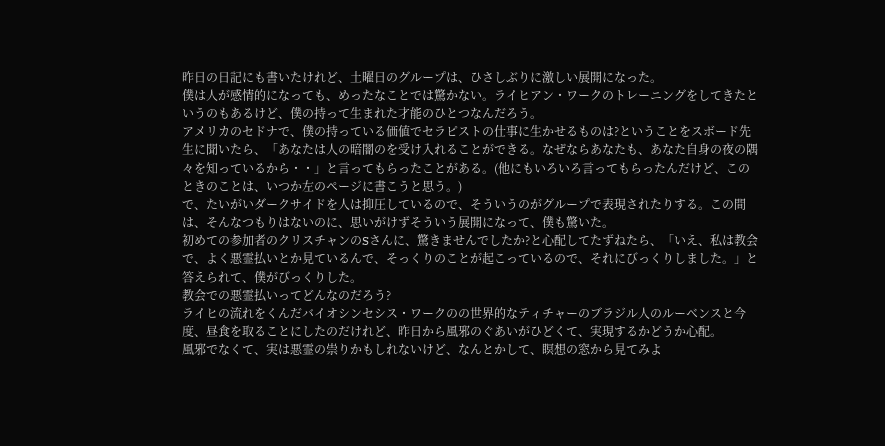昨日の日記にも書いたけれど、土曜日のグループは、ひさしぶりに激しい展開になった。
僕は人が感情的になっても、めったなことでは驚かない。ライヒアン・ワークのトレーニングをしてきたというのもあるけど、僕の持って生まれた才能のひとつなんだろう。
アメリカのセドナで、僕の持っている価値でセラピストの仕事に生かせるものは?ということをスボード先生に聞いたら、「あなたは人の暗闇のを受け入れることができる。なぜならあなたも、あなた自身の夜の隅々を知っているから・・」と言ってもらったことがある。(他にもいろいろ言ってもらったんだけど、このときのことは、いつか左のページに書こうと思う。)
で、たいがいダークサイドを人は抑圧しているので、そういうのがグループで表現されたりする。この間は、そんなつもりはないのに、思いがけずそういう展開になって、僕も驚いた。
初めての参加者のクリスチャンのSさんに、驚きませんでしたか?と心配してたずねたら、「いえ、私は教会で、よく悪霊払いとか見ているんで、そっくりのことが起こっているので、それにびっくりしました。」と答えられて、僕がびっくりした。
教会での悪霊払いってどんなのだろう?
ライヒの流れをくんだバイオシンセシス・ワークのの世界的なティチャーのブラジル人のルーベンスと今度、昼食を取ることにしたのだけれど、昨日から風邪のぐあいがひどくて、実現するかどうか心配。
風邪でなくて、実は悪霊の祟りかもしれないけど、なんとかして、瞑想の窓から見てみよ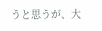うと思うが、大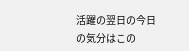活躍の翌日の今日の気分はこの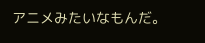アニメみたいなもんだ。